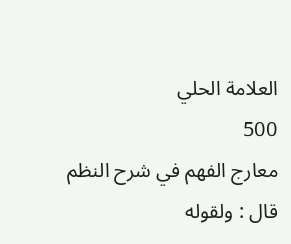العلامة الحلي
500
معارج الفهم في شرح النظم
قال : ولقوله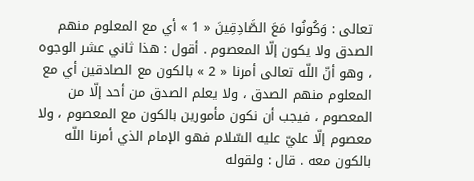تعالى : وَكُونُوا مَعَ الصَّادِقِينَ « 1 » أي مع المعلوم منهم الصدق ولا يكون إلّا المعصوم . أقول : هذا ثاني عشر الوجوه ، وهو أنّ اللّه تعالى أمرنا « 2 » بالكون مع الصادقين أي مع المعلوم منهم الصدق ، ولا يعلم الصدق من أحد إلّا من المعصوم ، فيجب أن نكون مأمورين بالكون مع المعصوم ، ولا معصوم إلّا عليّ عليه السّلام فهو الإمام الذي أمرنا اللّه بالكون معه . قال : ولقوله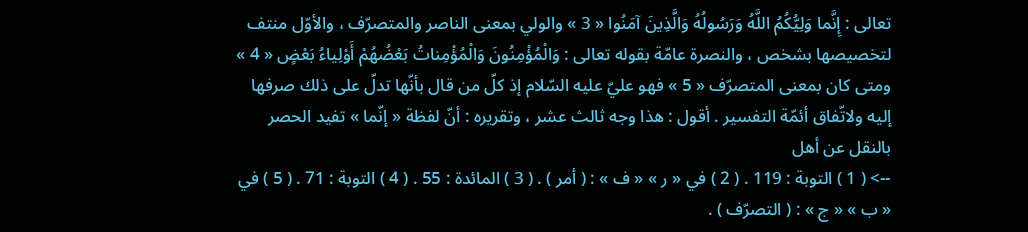تعالى : إِنَّما وَلِيُّكُمُ اللَّهُ وَرَسُولُهُ وَالَّذِينَ آمَنُوا « 3 » والولي بمعنى الناصر والمتصرّف ، والأوّل منتف لتخصيصها بشخص ، والنصرة عامّة بقوله تعالى : وَالْمُؤْمِنُونَ وَالْمُؤْمِناتُ بَعْضُهُمْ أَوْلِياءُ بَعْضٍ « 4 » ومتى كان بمعنى المتصرّف « 5 » فهو عليّ عليه السّلام إذ كلّ من قال بأنّها تدلّ على ذلك صرفها إليه ولاتّفاق أئمّة التفسير . أقول : هذا وجه ثالث عشر ، وتقريره : أنّ لفظة « إنّما » تفيد الحصر بالنقل عن أهل
--> ( 1 ) التوبة : 119 . ( 2 ) في « ر » « ف » : ( أمر ) . ( 3 ) المائدة : 55 . ( 4 ) التوبة : 71 . ( 5 ) في « ب » « ج » : ( التصرّف ) .